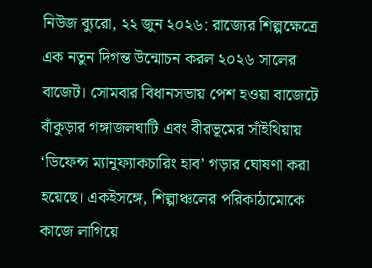নিউজ ব্যুরো, ২২ জুন ২০২৬: রাজ্যের শিল্পক্ষেত্রে এক নতুন দিগন্ত উন্মোচন করল ২০২৬ সালের বাজেট। সোমবার বিধানসভায় পেশ হওয়া বাজেটে বাঁকুড়ার গঙ্গাজলঘাটি এবং বীরভূমের সাঁইথিয়ায় ‘ডিফেন্স ম্যানুফ্যাকচারিং হাব’ গড়ার ঘোষণা করা হয়েছে। একইসঙ্গে, শিল্পাঞ্চলের পরিকাঠামোকে কাজে লাগিয়ে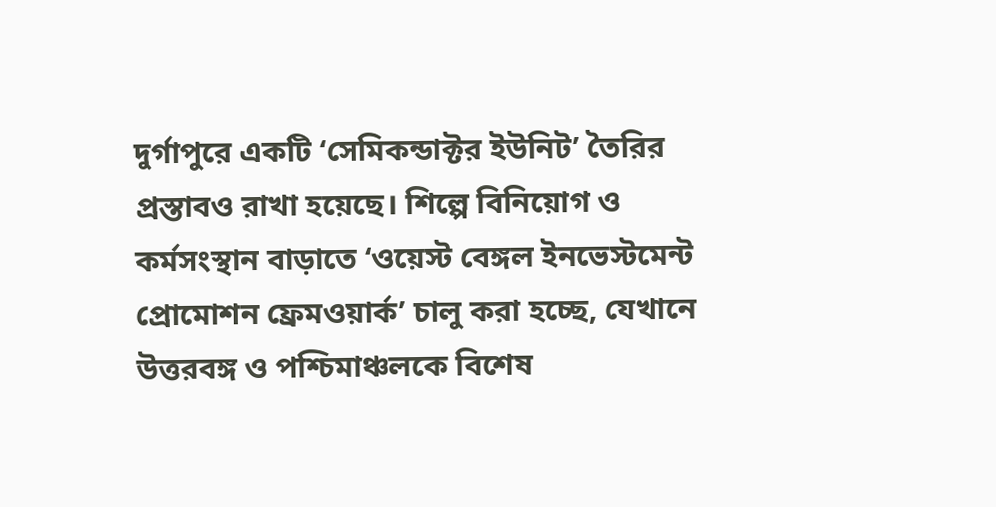দুর্গাপুরে একটি ‘সেমিকন্ডাক্টর ইউনিট’ তৈরির প্রস্তাবও রাখা হয়েছে। শিল্পে বিনিয়োগ ও কর্মসংস্থান বাড়াতে ‘ওয়েস্ট বেঙ্গল ইনভেস্টমেন্ট প্রোমোশন ফ্রেমওয়ার্ক’ চালু করা হচ্ছে, যেখানে উত্তরবঙ্গ ও পশ্চিমাঞ্চলকে বিশেষ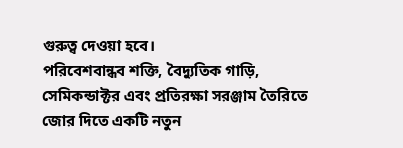গুরুত্ব দেওয়া হবে।
পরিবেশবান্ধব শক্তি, বৈদ্যুতিক গাড়ি, সেমিকন্ডাক্টর এবং প্রতিরক্ষা সরঞ্জাম তৈরিতে জোর দিতে একটি নতুন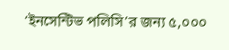‘ইনসেন্টিভ পলিসি’র জন্য ৫,০০০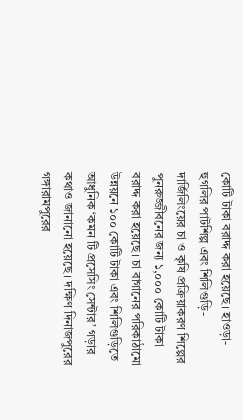কোটি টাকা বরাদ্দ করা হয়েছে। হাওড়া-হুগলির পাটশিল্প এবং শিলিগুড়ি-দার্জিলিংয়ের চা ও কৃষি প্রক্রিয়াকরণ শিল্পের পুনরুজ্জীবনের জন্য ১,০০০ কোটি টাকা বরাদ্দ করা হয়েছে। চা বাগানের পরিকাঠামো উন্নয়নে ১০০ কোটি টাকা এবং শিলিগুড়িতে আধুনিক ‘কমন টি প্রসেসিং সেন্টার’ গড়ার কথাও জানানো হয়েছে। দক্ষিণ দিনাজপুরের গঙ্গারামপুরের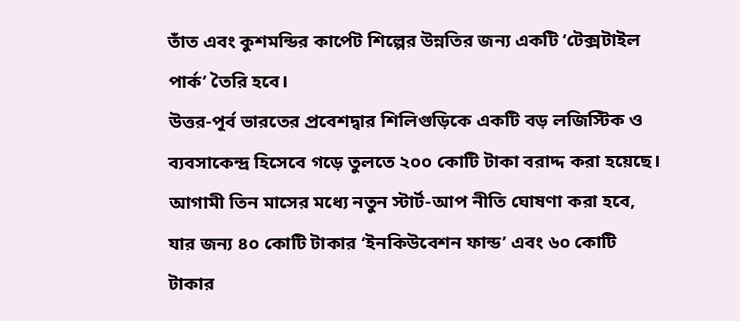তাঁত এবং কুশমন্ডির কার্পেট শিল্পের উন্নতির জন্য একটি ‘টেক্সটাইল পার্ক’ তৈরি হবে।
উত্তর-পূর্ব ভারতের প্রবেশদ্বার শিলিগুড়িকে একটি বড় লজিস্টিক ও ব্যবসাকেন্দ্র হিসেবে গড়ে তুলতে ২০০ কোটি টাকা বরাদ্দ করা হয়েছে। আগামী তিন মাসের মধ্যে নতুন স্টার্ট-আপ নীতি ঘোষণা করা হবে, যার জন্য ৪০ কোটি টাকার ‘ইনকিউবেশন ফান্ড’ এবং ৬০ কোটি টাকার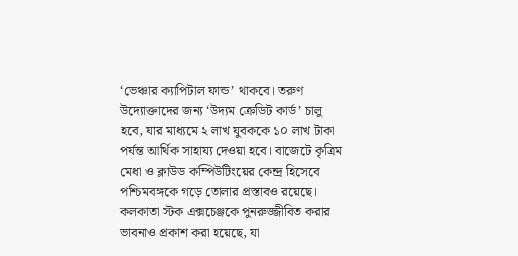‘ভেঞ্চার ক্যাপিটাল ফান্ড’ থাকবে। তরুণ উদ্যোক্তাদের জন্য ‘উদ্যম ক্রেডিট কার্ড’ চালু হবে, যার মাধ্যমে ২ লাখ যুবককে ১০ লাখ টাকা পর্যন্ত আর্থিক সাহায্য দেওয়া হবে। বাজেটে কৃত্রিম মেধা ও ক্লাউড কম্পিউটিংয়ের কেন্দ্র হিসেবে পশ্চিমবঙ্গকে গড়ে তোলার প্রস্তাবও রয়েছে। কলকাতা স্টক এক্সচেঞ্জকে পুনরুজ্জীবিত করার ভাবনাও প্রকাশ করা হয়েছে, যা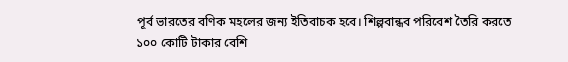পূর্ব ভারতের বণিক মহলের জন্য ইতিবাচক হবে। শিল্পবান্ধব পরিবেশ তৈরি করতে ১০০ কোটি টাকার বেশি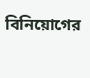বিনিয়োগের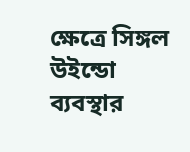ক্ষেত্রে সিঙ্গল উইন্ডো ব্যবস্থার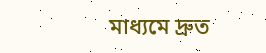মাধ্যমে দ্রুত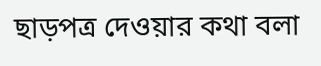ছাড়পত্র দেওয়ার কথা বলা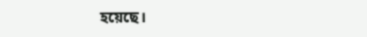হয়েছে।